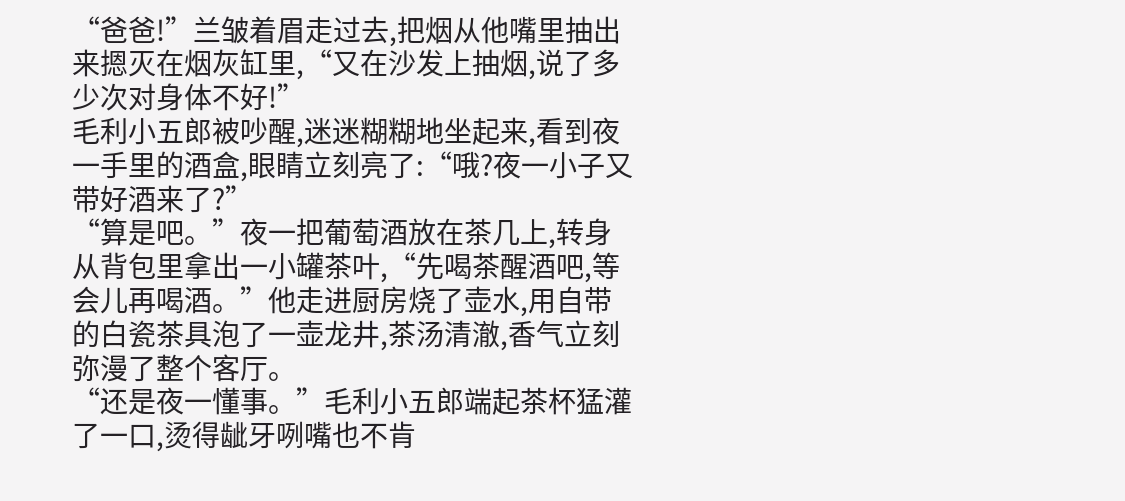“爸爸!”兰皱着眉走过去,把烟从他嘴里抽出来摁灭在烟灰缸里,“又在沙发上抽烟,说了多少次对身体不好!”
毛利小五郎被吵醒,迷迷糊糊地坐起来,看到夜一手里的酒盒,眼睛立刻亮了:“哦?夜一小子又带好酒来了?”
“算是吧。”夜一把葡萄酒放在茶几上,转身从背包里拿出一小罐茶叶,“先喝茶醒酒吧,等会儿再喝酒。”他走进厨房烧了壶水,用自带的白瓷茶具泡了一壶龙井,茶汤清澈,香气立刻弥漫了整个客厅。
“还是夜一懂事。”毛利小五郎端起茶杯猛灌了一口,烫得龇牙咧嘴也不肯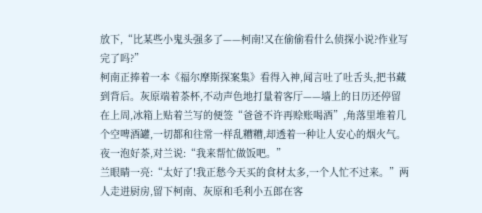放下,“比某些小鬼头强多了——柯南!又在偷偷看什么侦探小说?作业写完了吗?”
柯南正捧着一本《福尔摩斯探案集》看得入神,闻言吐了吐舌头,把书藏到背后。灰原端着茶杯,不动声色地打量着客厅——墙上的日历还停留在上周,冰箱上贴着兰写的便签“爸爸不许再赊账喝酒”,角落里堆着几个空啤酒罐,一切都和往常一样乱糟糟,却透着一种让人安心的烟火气。
夜一泡好茶,对兰说:“我来帮忙做饭吧。”
兰眼睛一亮:“太好了!我正愁今天买的食材太多,一个人忙不过来。”两人走进厨房,留下柯南、灰原和毛利小五郎在客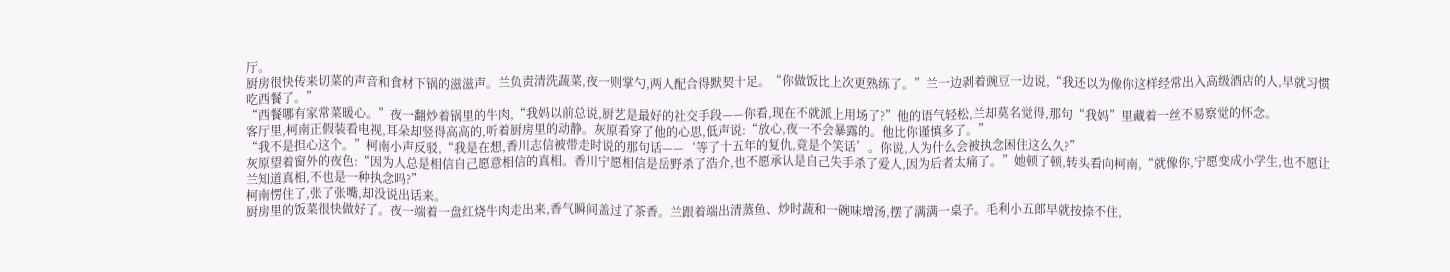厅。
厨房很快传来切菜的声音和食材下锅的滋滋声。兰负责清洗蔬菜,夜一则掌勺,两人配合得默契十足。“你做饭比上次更熟练了。”兰一边剥着豌豆一边说,“我还以为像你这样经常出入高级酒店的人,早就习惯吃西餐了。”
“西餐哪有家常菜暖心。”夜一翻炒着锅里的牛肉,“我妈以前总说,厨艺是最好的社交手段——你看,现在不就派上用场了?”他的语气轻松,兰却莫名觉得,那句“我妈”里藏着一丝不易察觉的怀念。
客厅里,柯南正假装看电视,耳朵却竖得高高的,听着厨房里的动静。灰原看穿了他的心思,低声说:“放心,夜一不会暴露的。他比你谨慎多了。”
“我不是担心这个。”柯南小声反驳,“我是在想,香川志信被带走时说的那句话——‘等了十五年的复仇,竟是个笑话’。你说,人为什么会被执念困住这么久?”
灰原望着窗外的夜色:“因为人总是相信自己愿意相信的真相。香川宁愿相信是岳野杀了浩介,也不愿承认是自己失手杀了爱人,因为后者太痛了。”她顿了顿,转头看向柯南,“就像你,宁愿变成小学生,也不愿让兰知道真相,不也是一种执念吗?”
柯南愣住了,张了张嘴,却没说出话来。
厨房里的饭菜很快做好了。夜一端着一盘红烧牛肉走出来,香气瞬间盖过了茶香。兰跟着端出清蒸鱼、炒时蔬和一碗味增汤,摆了满满一桌子。毛利小五郎早就按捺不住,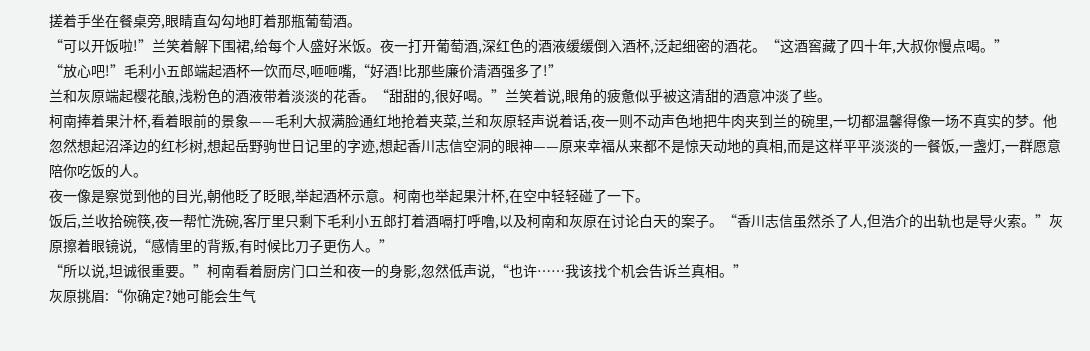搓着手坐在餐桌旁,眼睛直勾勾地盯着那瓶葡萄酒。
“可以开饭啦!”兰笑着解下围裙,给每个人盛好米饭。夜一打开葡萄酒,深红色的酒液缓缓倒入酒杯,泛起细密的酒花。“这酒窖藏了四十年,大叔你慢点喝。”
“放心吧!”毛利小五郎端起酒杯一饮而尽,咂咂嘴,“好酒!比那些廉价清酒强多了!”
兰和灰原端起樱花酿,浅粉色的酒液带着淡淡的花香。“甜甜的,很好喝。”兰笑着说,眼角的疲惫似乎被这清甜的酒意冲淡了些。
柯南捧着果汁杯,看着眼前的景象——毛利大叔满脸通红地抢着夹菜,兰和灰原轻声说着话,夜一则不动声色地把牛肉夹到兰的碗里,一切都温馨得像一场不真实的梦。他忽然想起沼泽边的红杉树,想起岳野驹世日记里的字迹,想起香川志信空洞的眼神——原来幸福从来都不是惊天动地的真相,而是这样平平淡淡的一餐饭,一盏灯,一群愿意陪你吃饭的人。
夜一像是察觉到他的目光,朝他眨了眨眼,举起酒杯示意。柯南也举起果汁杯,在空中轻轻碰了一下。
饭后,兰收拾碗筷,夜一帮忙洗碗,客厅里只剩下毛利小五郎打着酒嗝打呼噜,以及柯南和灰原在讨论白天的案子。“香川志信虽然杀了人,但浩介的出轨也是导火索。”灰原擦着眼镜说,“感情里的背叛,有时候比刀子更伤人。”
“所以说,坦诚很重要。”柯南看着厨房门口兰和夜一的身影,忽然低声说,“也许……我该找个机会告诉兰真相。”
灰原挑眉:“你确定?她可能会生气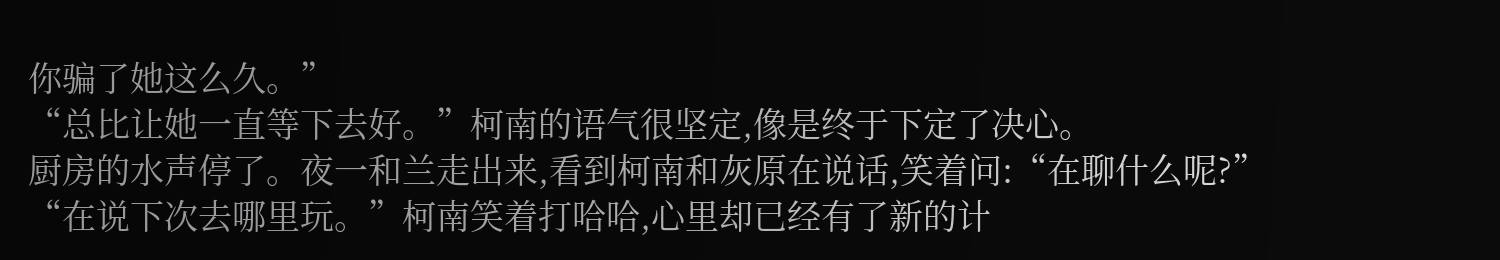你骗了她这么久。”
“总比让她一直等下去好。”柯南的语气很坚定,像是终于下定了决心。
厨房的水声停了。夜一和兰走出来,看到柯南和灰原在说话,笑着问:“在聊什么呢?”
“在说下次去哪里玩。”柯南笑着打哈哈,心里却已经有了新的计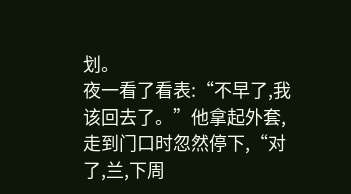划。
夜一看了看表:“不早了,我该回去了。”他拿起外套,走到门口时忽然停下,“对了,兰,下周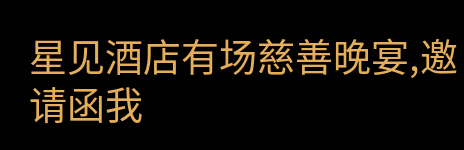星见酒店有场慈善晚宴,邀请函我